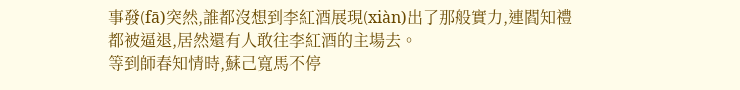事發(fā)突然,誰都沒想到李紅酒展現(xiàn)出了那般實力,連閻知禮都被逼退,居然還有人敢往李紅酒的主場去。
等到師春知情時,蘇己寬馬不停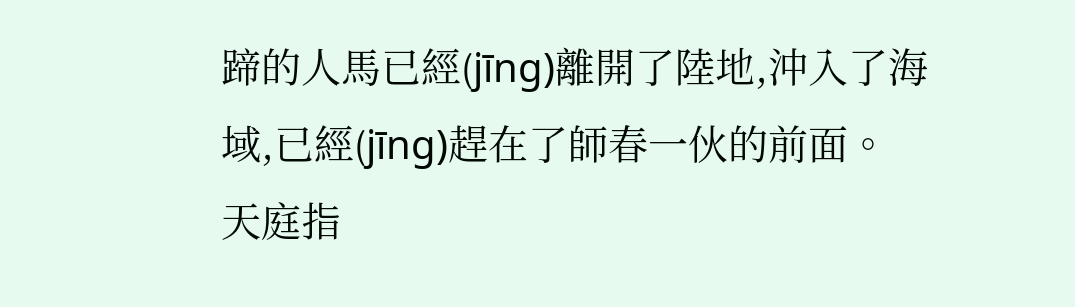蹄的人馬已經(jīng)離開了陸地,沖入了海域,已經(jīng)趕在了師春一伙的前面。
天庭指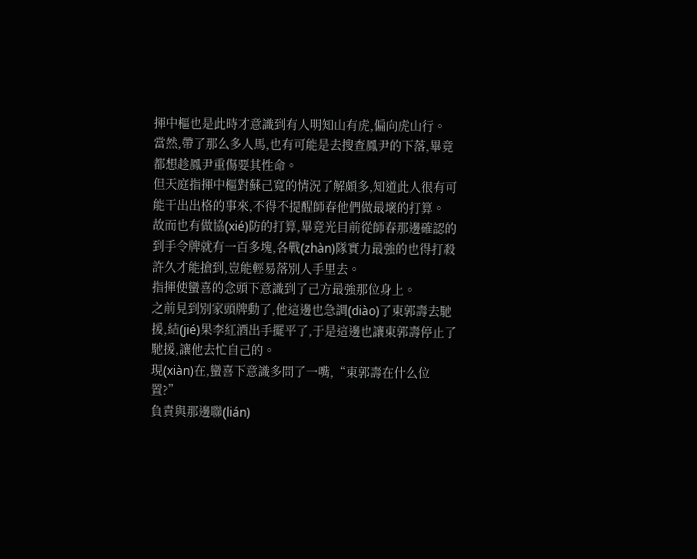揮中樞也是此時才意識到有人明知山有虎,偏向虎山行。
當然,帶了那么多人馬,也有可能是去搜查鳳尹的下落,畢竟都想趁鳳尹重傷要其性命。
但天庭指揮中樞對蘇己寬的情況了解頗多,知道此人很有可能干出出格的事來,不得不提醒師春他們做最壞的打算。
故而也有做協(xié)防的打算,畢竟光目前從師春那邊確認的到手令牌就有一百多塊,各戰(zhàn)隊實力最強的也得打殺許久才能搶到,豈能輕易落別人手里去。
指揮使蠻喜的念頭下意識到了己方最強那位身上。
之前見到別家頭牌動了,他這邊也急調(diào)了東郭壽去馳援,結(jié)果李紅酒出手擺平了,于是這邊也讓東郭壽停止了馳援,讓他去忙自己的。
現(xiàn)在,蠻喜下意識多問了一嘴,“東郭壽在什么位置?”
負責與那邊聯(lián)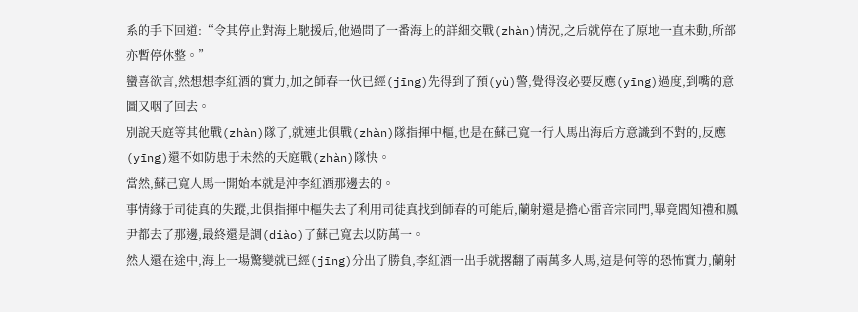系的手下回道:“令其停止對海上馳援后,他過問了一番海上的詳細交戰(zhàn)情況,之后就停在了原地一直未動,所部亦暫停休整。”
蠻喜欲言,然想想李紅酒的實力,加之師春一伙已經(jīng)先得到了預(yù)警,覺得沒必要反應(yīng)過度,到嘴的意圖又咽了回去。
別說天庭等其他戰(zhàn)隊了,就連北俱戰(zhàn)隊指揮中樞,也是在蘇己寬一行人馬出海后方意識到不對的,反應(yīng)還不如防患于未然的天庭戰(zhàn)隊快。
當然,蘇己寬人馬一開始本就是沖李紅酒那邊去的。
事情緣于司徒真的失蹤,北俱指揮中樞失去了利用司徒真找到師春的可能后,蘭射還是擔心雷音宗同門,畢竟閻知禮和鳳尹都去了那邊,最終還是調(diào)了蘇己寬去以防萬一。
然人還在途中,海上一場驚變就已經(jīng)分出了勝負,李紅酒一出手就撂翻了兩萬多人馬,這是何等的恐怖實力,蘭射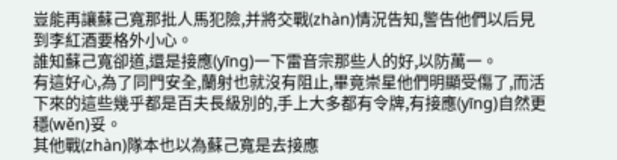豈能再讓蘇己寬那批人馬犯險,并將交戰(zhàn)情況告知,警告他們以后見到李紅酒要格外小心。
誰知蘇己寬卻道,還是接應(yīng)一下雷音宗那些人的好,以防萬一。
有這好心,為了同門安全,蘭射也就沒有阻止,畢竟崇星他們明顯受傷了,而活下來的這些幾乎都是百夫長級別的,手上大多都有令牌,有接應(yīng)自然更穩(wěn)妥。
其他戰(zhàn)隊本也以為蘇己寬是去接應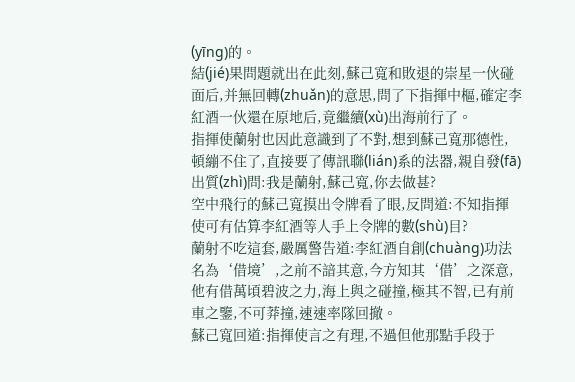(yīng)的。
結(jié)果問題就出在此刻,蘇己寬和敗退的崇星一伙碰面后,并無回轉(zhuǎn)的意思,問了下指揮中樞,確定李紅酒一伙還在原地后,竟繼續(xù)出海前行了。
指揮使蘭射也因此意識到了不對,想到蘇己寬那德性,頓繃不住了,直接要了傳訊聯(lián)系的法器,親自發(fā)出質(zhì)問:我是蘭射,蘇己寬,你去做甚?
空中飛行的蘇己寬摸出令牌看了眼,反問道:不知指揮使可有估算李紅酒等人手上令牌的數(shù)目?
蘭射不吃這套,嚴厲警告道:李紅酒自創(chuàng)功法名為‘借境’,之前不諳其意,今方知其‘借’之深意,他有借萬頃碧波之力,海上與之碰撞,極其不智,已有前車之鑒,不可莽撞,速速率隊回撤。
蘇己寬回道:指揮使言之有理,不過但他那點手段于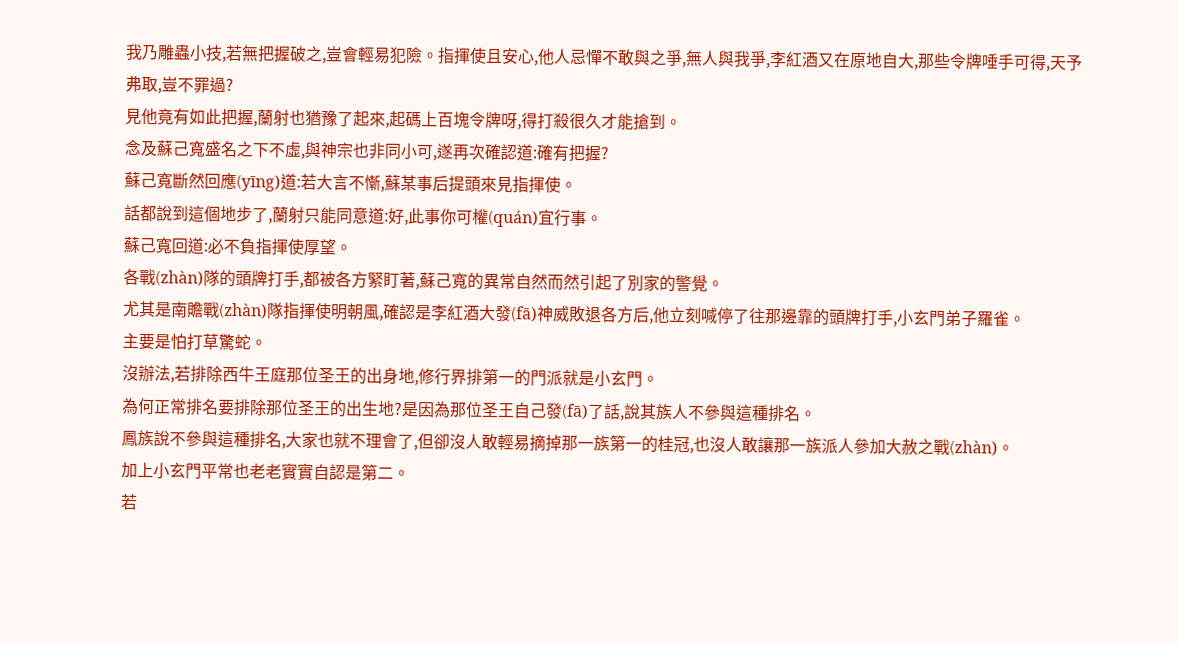我乃雕蟲小技,若無把握破之,豈會輕易犯險。指揮使且安心,他人忌憚不敢與之爭,無人與我爭,李紅酒又在原地自大,那些令牌唾手可得,天予弗取,豈不罪過?
見他竟有如此把握,蘭射也猶豫了起來,起碼上百塊令牌呀,得打殺很久才能搶到。
念及蘇己寬盛名之下不虛,與神宗也非同小可,遂再次確認道:確有把握?
蘇己寬斷然回應(yīng)道:若大言不慚,蘇某事后提頭來見指揮使。
話都說到這個地步了,蘭射只能同意道:好,此事你可權(quán)宜行事。
蘇己寬回道:必不負指揮使厚望。
各戰(zhàn)隊的頭牌打手,都被各方緊盯著,蘇己寬的異常自然而然引起了別家的警覺。
尤其是南贍戰(zhàn)隊指揮使明朝風,確認是李紅酒大發(fā)神威敗退各方后,他立刻喊停了往那邊靠的頭牌打手,小玄門弟子羅雀。
主要是怕打草驚蛇。
沒辦法,若排除西牛王庭那位圣王的出身地,修行界排第一的門派就是小玄門。
為何正常排名要排除那位圣王的出生地?是因為那位圣王自己發(fā)了話,說其族人不參與這種排名。
鳳族說不參與這種排名,大家也就不理會了,但卻沒人敢輕易摘掉那一族第一的桂冠,也沒人敢讓那一族派人參加大赦之戰(zhàn)。
加上小玄門平常也老老實實自認是第二。
若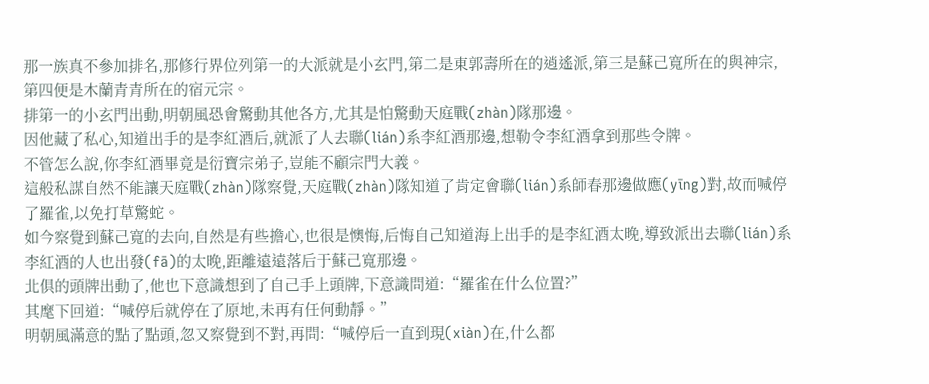那一族真不參加排名,那修行界位列第一的大派就是小玄門,第二是東郭壽所在的逍遙派,第三是蘇己寬所在的與神宗,第四便是木蘭青青所在的宿元宗。
排第一的小玄門出動,明朝風恐會驚動其他各方,尤其是怕驚動天庭戰(zhàn)隊那邊。
因他藏了私心,知道出手的是李紅酒后,就派了人去聯(lián)系李紅酒那邊,想勒令李紅酒拿到那些令牌。
不管怎么說,你李紅酒畢竟是衍寶宗弟子,豈能不顧宗門大義。
這般私謀自然不能讓天庭戰(zhàn)隊察覺,天庭戰(zhàn)隊知道了肯定會聯(lián)系師春那邊做應(yīng)對,故而喊停了羅雀,以免打草驚蛇。
如今察覺到蘇己寬的去向,自然是有些擔心,也很是懊悔,后悔自己知道海上出手的是李紅酒太晚,導致派出去聯(lián)系李紅酒的人也出發(fā)的太晚,距離遠遠落后于蘇己寬那邊。
北俱的頭牌出動了,他也下意識想到了自己手上頭牌,下意識問道:“羅雀在什么位置?”
其麾下回道:“喊停后就停在了原地,未再有任何動靜。”
明朝風滿意的點了點頭,忽又察覺到不對,再問:“喊停后一直到現(xiàn)在,什么都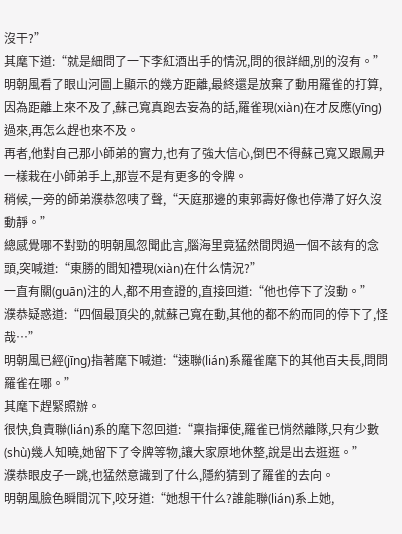沒干?”
其麾下道:“就是細問了一下李紅酒出手的情況,問的很詳細,別的沒有。”
明朝風看了眼山河圖上顯示的幾方距離,最終還是放棄了動用羅雀的打算,因為距離上來不及了,蘇己寬真跑去妄為的話,羅雀現(xiàn)在才反應(yīng)過來,再怎么趕也來不及。
再者,他對自己那小師弟的實力,也有了強大信心,倒巴不得蘇己寬又跟鳳尹一樣栽在小師弟手上,那豈不是有更多的令牌。
稍候,一旁的師弟濮恭忽咦了聲,“天庭那邊的東郭壽好像也停滯了好久沒動靜。”
總感覺哪不對勁的明朝風忽聞此言,腦海里竟猛然間閃過一個不該有的念頭,突喊道:“東勝的閻知禮現(xiàn)在什么情況?”
一直有關(guān)注的人,都不用查證的,直接回道:“他也停下了沒動。”
濮恭疑惑道:“四個最頂尖的,就蘇己寬在動,其他的都不約而同的停下了,怪哉…”
明朝風已經(jīng)指著麾下喊道:“速聯(lián)系羅雀麾下的其他百夫長,問問羅雀在哪。”
其麾下趕緊照辦。
很快,負責聯(lián)系的麾下忽回道:“稟指揮使,羅雀已悄然離隊,只有少數(shù)幾人知曉,她留下了令牌等物,讓大家原地休整,說是出去逛逛。”
濮恭眼皮子一跳,也猛然意識到了什么,隱約猜到了羅雀的去向。
明朝風臉色瞬間沉下,咬牙道:“她想干什么?誰能聯(lián)系上她,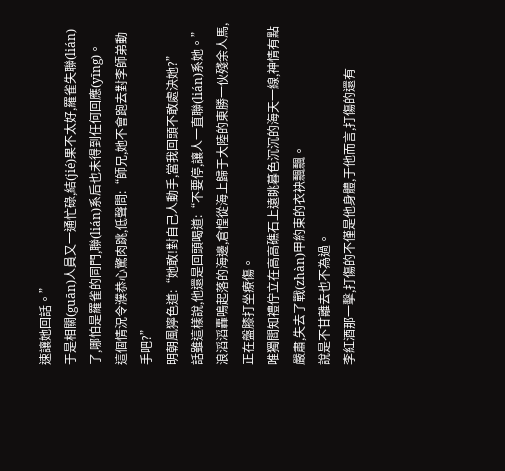速讓她回話。”
于是相關(guān)人員又一通忙碌,結(jié)果不太好,羅雀失聯(lián)了,哪怕是羅雀的同門,聯(lián)系后也未得到任何回應(yīng)。
這個情況令濮恭心驚肉跳,低聲問:“師兄,她不會跑去對李師弟動手吧?”
明朝風獰色道:“她敢!對自己人動手,當我回頭不敢處決她?”
話雖這樣說,他還是回頭喝道:“不要停,讓人一直聯(lián)系她。”
浪滔滔轟鳴起落的海邊,倉惶從海上歸于大陸的東勝一伙殘余人馬,正在盤膝打坐療傷。
唯獨閻知禮佇立在高高礁石上遠眺暮色沉沉的海天一線,神情有點嚴肅,失去了戰(zhàn)甲約束的衣袂飄飄。
說是不甘離去也不為過。
李紅酒那一擊,打傷的不僅是他身體,于他而言,打傷的還有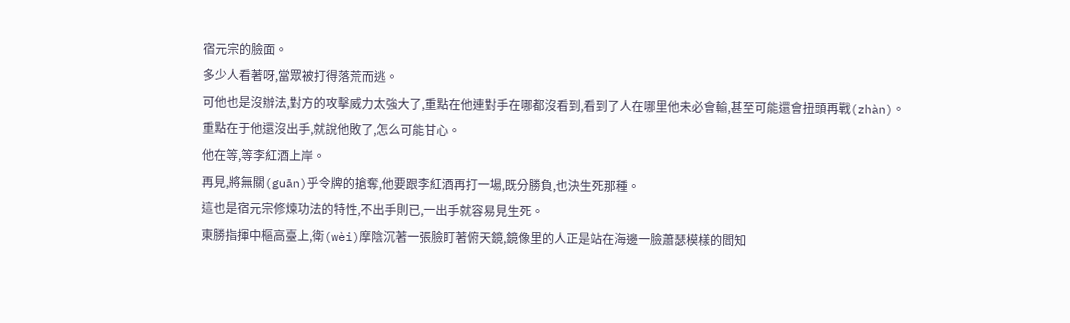宿元宗的臉面。
多少人看著呀,當眾被打得落荒而逃。
可他也是沒辦法,對方的攻擊威力太強大了,重點在他連對手在哪都沒看到,看到了人在哪里他未必會輸,甚至可能還會扭頭再戰(zhàn)。
重點在于他還沒出手,就說他敗了,怎么可能甘心。
他在等,等李紅酒上岸。
再見,將無關(guān)乎令牌的搶奪,他要跟李紅酒再打一場,既分勝負,也決生死那種。
這也是宿元宗修煉功法的特性,不出手則已,一出手就容易見生死。
東勝指揮中樞高臺上,衛(wèi)摩陰沉著一張臉盯著俯天鏡,鏡像里的人正是站在海邊一臉蕭瑟模樣的閻知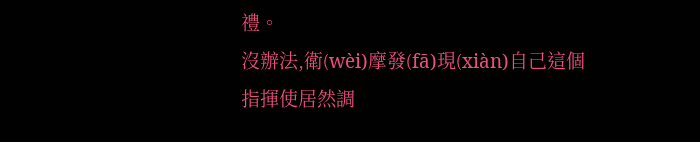禮。
沒辦法,衛(wèi)摩發(fā)現(xiàn)自己這個指揮使居然調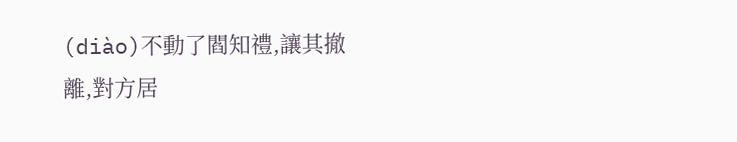(diào)不動了閻知禮,讓其撤離,對方居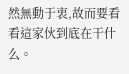然無動于衷,故而要看看這家伙到底在干什么。